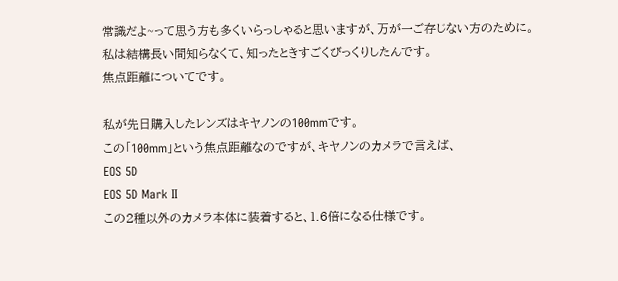常識だよ~って思う方も多くいらっしゃると思いますが、万が一ご存じない方のために。
私は結構長い間知らなくて、知ったときすごくびっくりしたんです。
焦点距離についてです。

私が先日購入したレンズはキヤノンの100mmです。
この「100mm」という焦点距離なのですが、キヤノンのカメラで言えば、
EOS 5D
EOS 5D Mark II
この2種以外のカメラ本体に装着すると、1.6倍になる仕様です。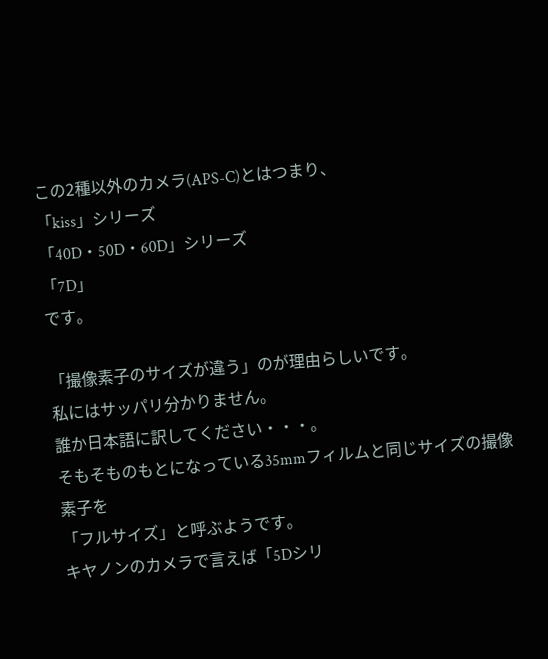この2種以外のカメラ(APS-C)とはつまり、
「kiss」シリーズ
「40D・50D・60D」シリーズ
「7D」
です。

「撮像素子のサイズが違う」のが理由らしいです。
私にはサッパリ分かりません。
誰か日本語に訳してください・・・。
そもそものもとになっている35mmフィルムと同じサイズの撮像素子を
「フルサイズ」と呼ぶようです。
キヤノンのカメラで言えば「5Dシリ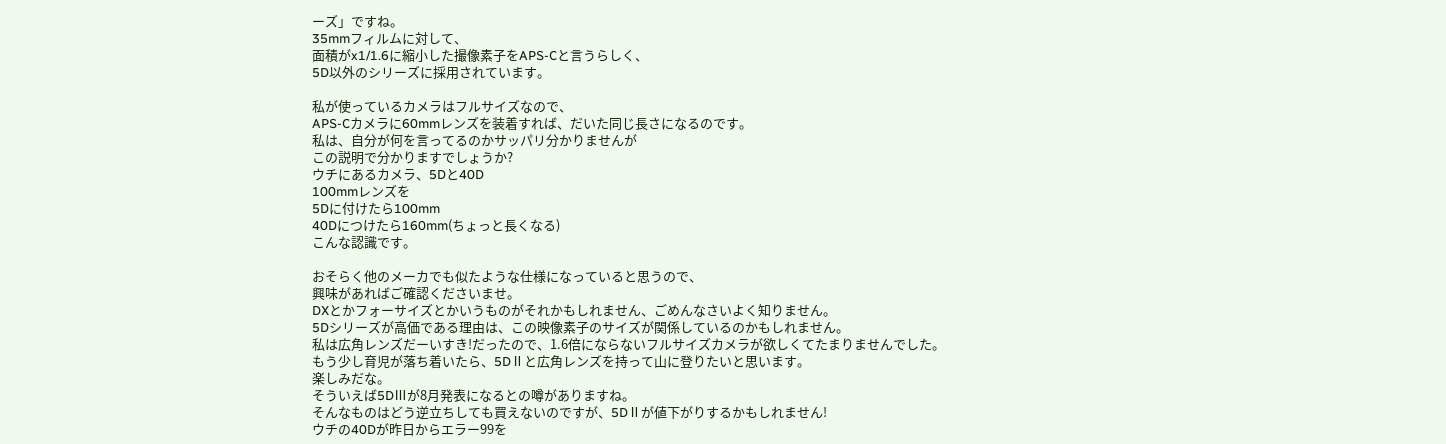ーズ」ですね。
35mmフィルムに対して、
面積がx1/1.6に縮小した撮像素子をAPS-Cと言うらしく、
5D以外のシリーズに採用されています。

私が使っているカメラはフルサイズなので、
APS-Cカメラに60mmレンズを装着すれば、だいた同じ長さになるのです。
私は、自分が何を言ってるのかサッパリ分かりませんが
この説明で分かりますでしょうか?
ウチにあるカメラ、5Dと40D
100mmレンズを
5Dに付けたら100mm
40Dにつけたら160mm(ちょっと長くなる)
こんな認識です。

おそらく他のメーカでも似たような仕様になっていると思うので、
興味があればご確認くださいませ。
DXとかフォーサイズとかいうものがそれかもしれません、ごめんなさいよく知りません。
5Dシリーズが高価である理由は、この映像素子のサイズが関係しているのかもしれません。
私は広角レンズだーいすき!だったので、1.6倍にならないフルサイズカメラが欲しくてたまりませんでした。
もう少し育児が落ち着いたら、5DⅡと広角レンズを持って山に登りたいと思います。
楽しみだな。
そういえば5DⅢが8月発表になるとの噂がありますね。
そんなものはどう逆立ちしても買えないのですが、5DⅡが値下がりするかもしれません!
ウチの40Dが昨日からエラー99を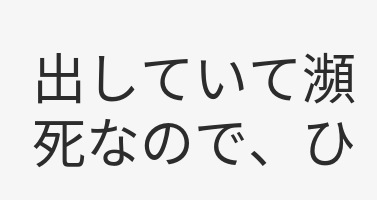出していて瀕死なので、ひ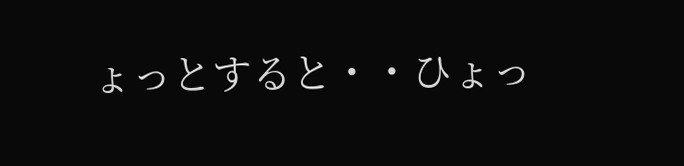ょっとすると・・ひょっ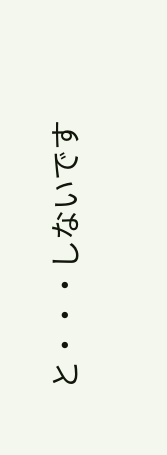と・・・しないです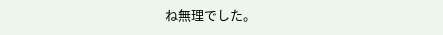ね無理でした。